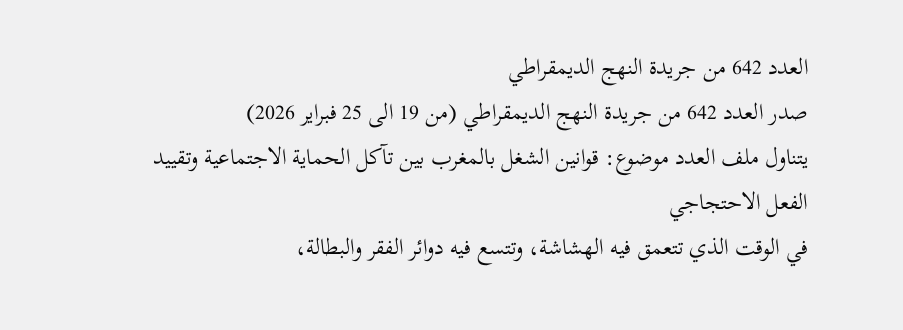العدد 642 من جريدة النهج الديمقراطي
صدر العدد 642 من جريدة النهج الديمقراطي (من 19 الى 25 فبراير 2026)
يتناول ملف العدد موضوع: قوانين الشغل بالمغرب بين تآكل الحماية الاجتماعية وتقييد الفعل الاحتجاجي
في الوقت الذي تتعمق فيه الهشاشة، وتتسع فيه دوائر الفقر والبطالة،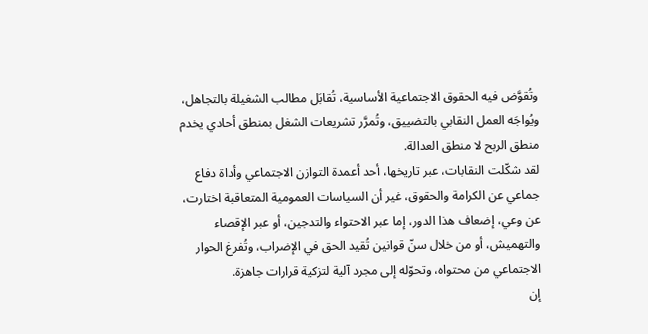وتُقوَّض فيه الحقوق الاجتماعية الأساسية، تُقابَل مطالب الشغيلة بالتجاهل، ويُواجَه العمل النقابي بالتضييق، وتُمرَّر تشريعات الشغل بمنطق أحادي يخدم منطق الربح لا منطق العدالة.
لقد شكّلت النقابات، عبر تاريخها، أحد أعمدة التوازن الاجتماعي وأداة دفاع جماعي عن الكرامة والحقوق، غير أن السياسات العمومية المتعاقبة اختارت، عن وعي، إضعاف هذا الدور، إما عبر الاحتواء والتدجين، أو عبر الإقصاء والتهميش، أو من خلال سنّ قوانين تُقيد الحق في الإضراب، وتُفرغ الحوار الاجتماعي من محتواه، وتحوّله إلى مجرد آلية لتزكية قرارات جاهزة.
إن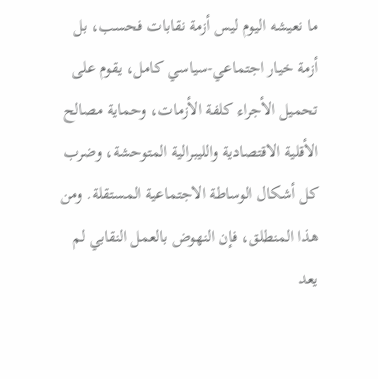ما نعيشه اليوم ليس أزمة نقابات فحسب، بل أزمة خيار اجتماعي-سياسي كامل، يقوم على تحميل الأجراء كلفة الأزمات، وحماية مصالح الأقلية الاقتصادية والليبرالية المتوحشة، وضرب كل أشكال الوساطة الاجتماعية المستقلة. ومن هذا المنطلق، فإن النهوض بالعمل النقابي لم يعد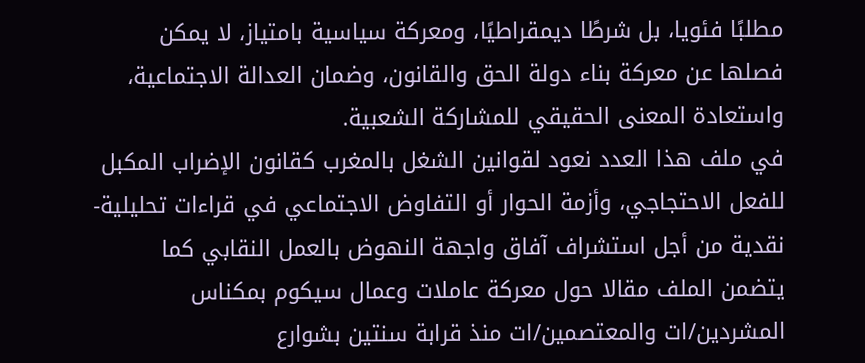مطلبًا فئويا، بل شرطًا ديمقراطيًا، ومعركة سياسية بامتياز، لا يمكن فصلها عن معركة بناء دولة الحق والقانون، وضمان العدالة الاجتماعية، واستعادة المعنى الحقيقي للمشاركة الشعبية.
في ملف هذا العدد نعود لقوانين الشغل بالمغرب كقانون الإضراب المكبل للفعل الاحتجاجي، وأزمة الحوار أو التفاوض الاجتماعي في قراءات تحليلية-نقدية من أجل استشراف آفاق واجهة النهوض بالعمل النقابي كما يتضمن الملف مقالا حول معركة عاملات وعمال سيكوم بمكناس المشردين/ات والمعتصمين/ات منذ قرابة سنتين بشوارع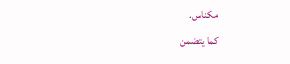مكناس.
كما يتضمن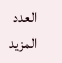العدد المزيد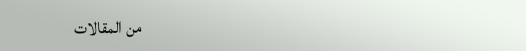من المقالات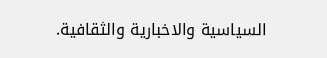السياسية والاخبارية والثقافية.